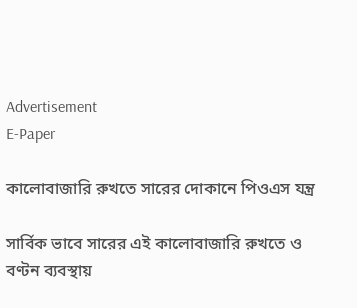Advertisement
E-Paper

কালোবাজারি রুখতে সারের দোকানে পিওএস যন্ত্র

সার্বিক ভাবে সারের এই কালোবাজারি রুখতে ও বণ্টন ব্যবস্থায়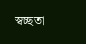স্বচ্ছতা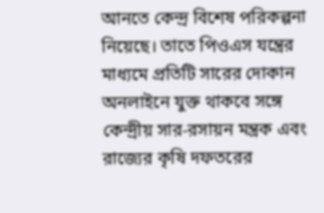আনতে কেন্দ্র বিশেষ পরিকল্পনা নিয়েছে। তাতে পিওএস যন্ত্রের মাধ্যমে প্রতিটি সারের দোকান অনলাইনে যুক্ত থাকবে সঙ্গে কেন্দ্রীয় সার-রসায়ন মন্ত্রক এবং রাজ্যের কৃষি দফতরের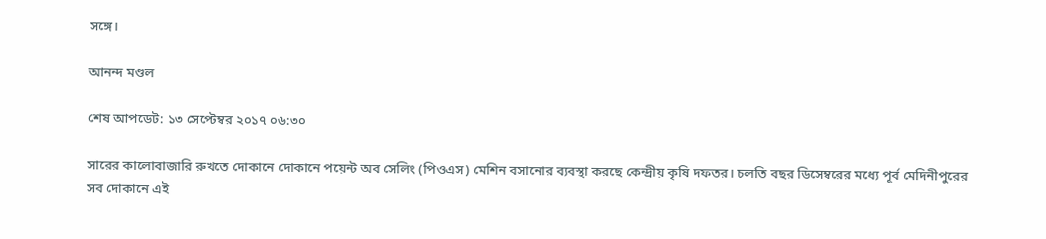সঙ্গে।

আনন্দ মণ্ডল

শেষ আপডেট: ১৩ সেপ্টেম্বর ২০১৭ ০৬:৩০

সারের কালোবাজারি রুখতে দোকানে দোকানে পয়েন্ট অব সেলিং (পিওএস) মেশিন বসানোর ব্যবস্থা করছে কেন্দ্রীয় কৃষি দফতর। চলতি বছর ডিসেম্বরের মধ্যে পূর্ব মেদিনীপুরের সব দোকানে এই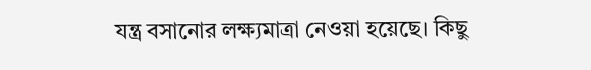যন্ত্র বসানোর লক্ষ্যমাত্রা নেওয়া হয়েছে। কিছু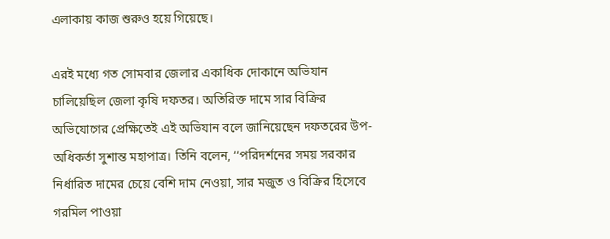এলাকায় কাজ শুরুও হয়ে গিয়েছে।

এরই মধ্যে গত সোমবার জেলার একাধিক দোকানে অভিযান চালিয়েছিল জেলা কৃষি দফতর। অতিরিক্ত দামে সার বিক্রির অভিযোগের প্রেক্ষিতেই এই অভিযান বলে জানিয়েছেন দফতরের উপ-অধিকর্তা সুশান্ত মহাপাত্র। তিনি বলেন, ‘‘পরিদর্শনের সময় সরকার নির্ধারিত দামের চেয়ে বেশি দাম নেওয়া, সার মজুত ও বিক্রির হিসেবে গরমিল পাওয়া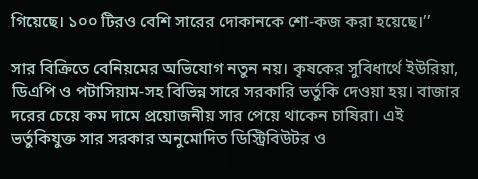গিয়েছে। ১০০ টিরও বেশি সারের দোকানকে শো-কজ করা হয়েছে।’’

সার বিক্রিতে বেনিয়মের অভিযোগ নতুন নয়। কৃষকের সুবিধার্থে ইউরিয়া, ডিএপি ও পটাসিয়াম-সহ বিভিন্ন সারে সরকারি ভর্তুকি দেওয়া হয়। বাজার দরের চেয়ে কম দামে প্রয়োজনীয় সার পেয়ে থাকেন চাষিরা। এই ভর্তুকিযুক্ত সার সরকার অনুমোদিত ডিস্ট্রিবিউটর ও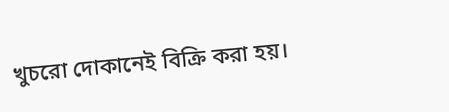খুচরো দোকানেই বিক্রি করা হয়।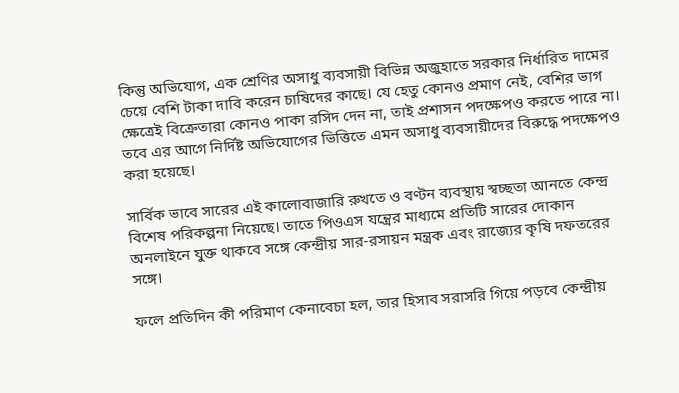কিন্তু অভিযোগ, এক শ্রেণির অসাধু ব্যবসায়ী বিভিন্ন অজুহাতে সরকার নির্ধারিত দামের চেয়ে বেশি টাকা দাবি করেন চাষিদের কাছে। যে হেতু কোনও প্রমাণ নেই, বেশির ভাগ ক্ষেত্রেই বিক্রেতারা কোনও পাকা রসিদ দেন না, তাই প্রশাসন পদক্ষেপও করতে পারে না। তবে এর আগে নির্দিষ্ট অভিযোগের ভিত্তিতে এমন অসাধু ব্যবসায়ীদের বিরুদ্ধে পদক্ষেপও করা হয়েছে।

সার্বিক ভাবে সারের এই কালোবাজারি রুখতে ও বণ্টন ব্যবস্থায় স্বচ্ছতা আনতে কেন্দ্র বিশেষ পরিকল্পনা নিয়েছে। তাতে পিওএস যন্ত্রের মাধ্যমে প্রতিটি সারের দোকান অনলাইনে যুক্ত থাকবে সঙ্গে কেন্দ্রীয় সার-রসায়ন মন্ত্রক এবং রাজ্যের কৃষি দফতরের সঙ্গে।

ফলে প্রতিদিন কী পরিমাণ কেনাবেচা হল, তার হিসাব সরাসরি গিয়ে পড়বে কেন্দ্রীয়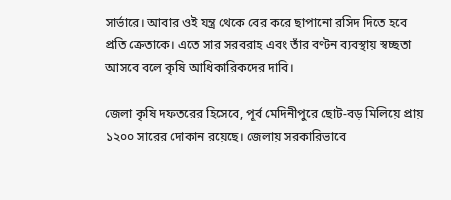সার্ভারে। আবার ওই যন্ত্র থেকে বের করে ছাপানো রসিদ দিতে হবে প্রতি ক্রেতাকে। এতে সার সরবরাহ এবং তাঁর বণ্টন ব্যবস্থায় স্বচ্ছতা আসবে বলে কৃষি আধিকারিকদের দাবি।

জেলা কৃষি দফতরের হিসেবে, পূর্ব মেদিনীপুরে ছোট-বড় মিলিয়ে প্রায় ১২০০ সারের দোকান রয়েছে। জেলায় সরকারিভাবে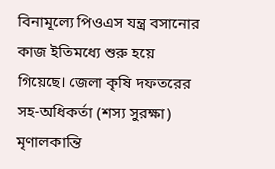বিনামূল্যে পিওএস যন্ত্র বসানোর কাজ ইতিমধ্যে শুরু হয়ে গিয়েছে। জেলা কৃষি দফতরের সহ-অধিকর্তা (শস্য সুরক্ষা) মৃণালকান্তি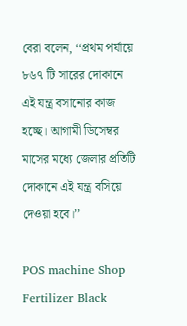বেরা বলেন, ‘‘প্রথম পর্যায়ে ৮৬৭ টি সারের দোকানে এই যন্ত্র বসানোর কাজ হচ্ছে। আগামী ডিসেম্বর মাসের মধ্যে জেলার প্রতিটি দোকানে এই যন্ত্র বসিয়ে দেওয়া হবে।’’

POS machine Shop Fertilizer Black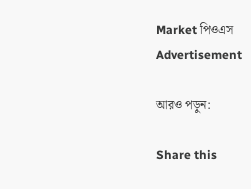Market পিওএস
Advertisement

আরও পড়ুন:

Share this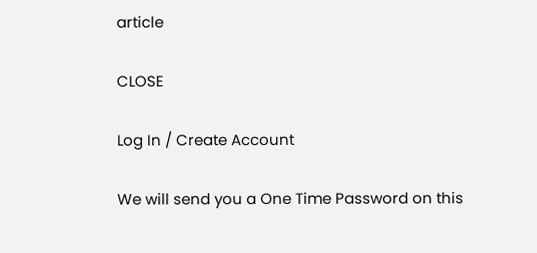article

CLOSE

Log In / Create Account

We will send you a One Time Password on this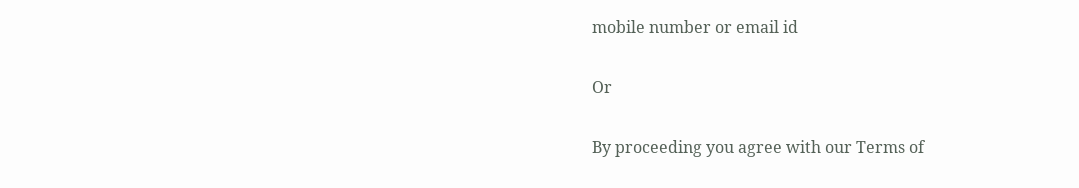mobile number or email id

Or

By proceeding you agree with our Terms of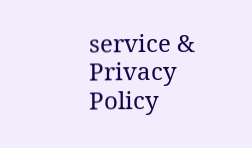service & Privacy Policy